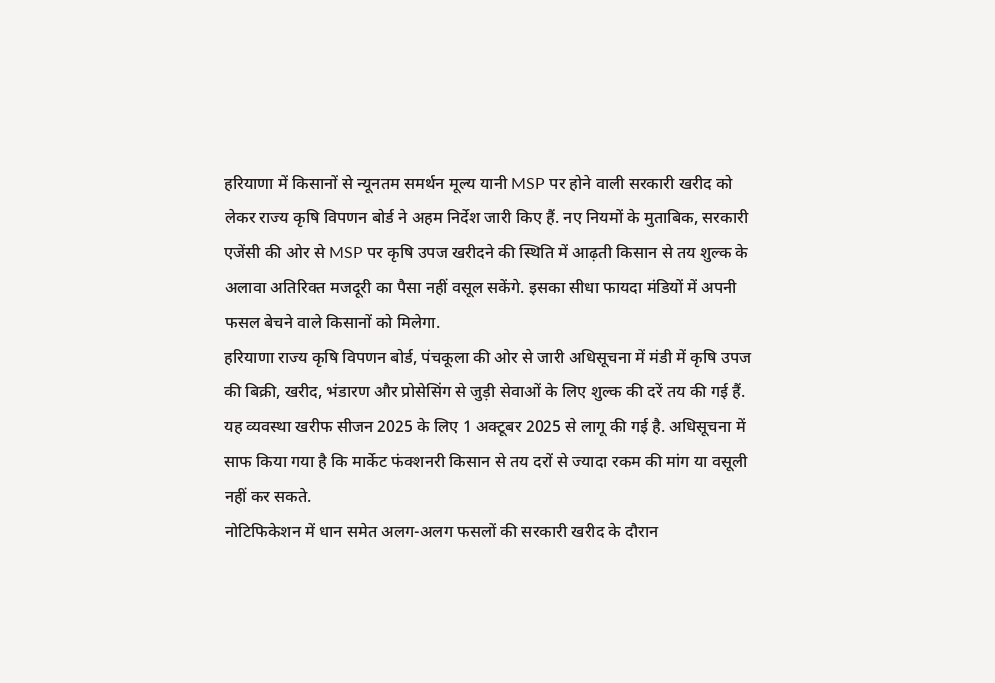हरियाणा में किसानों से न्यूनतम समर्थन मूल्य यानी MSP पर होने वाली सरकारी खरीद को लेकर राज्य कृषि विपणन बोर्ड ने अहम निर्देश जारी किए हैं. नए नियमों के मुताबिक, सरकारी एजेंसी की ओर से MSP पर कृषि उपज खरीदने की स्थिति में आढ़ती किसान से तय शुल्क के अलावा अतिरिक्त मजदूरी का पैसा नहीं वसूल सकेंगे. इसका सीधा फायदा मंडियों में अपनी फसल बेचने वाले किसानों को मिलेगा.
हरियाणा राज्य कृषि विपणन बोर्ड, पंचकूला की ओर से जारी अधिसूचना में मंडी में कृषि उपज की बिक्री, खरीद, भंडारण और प्रोसेसिंग से जुड़ी सेवाओं के लिए शुल्क की दरें तय की गई हैं. यह व्यवस्था खरीफ सीजन 2025 के लिए 1 अक्टूबर 2025 से लागू की गई है. अधिसूचना में साफ किया गया है कि मार्केट फंक्शनरी किसान से तय दरों से ज्यादा रकम की मांग या वसूली नहीं कर सकते.
नोटिफिकेशन में धान समेत अलग-अलग फसलों की सरकारी खरीद के दौरान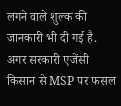लगने वाले शुल्क की जानकारी भी दी गई है. अगर सरकारी एजेंसी किसान से MSP पर फसल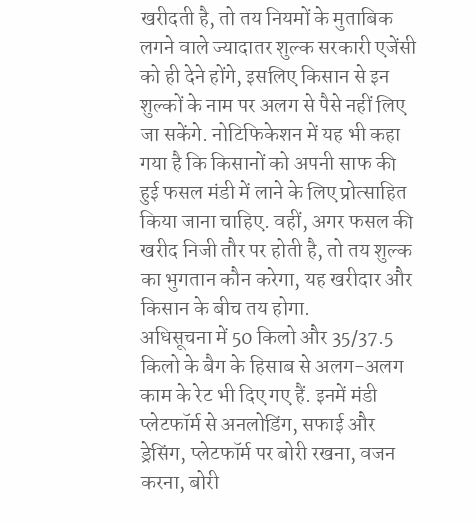खरीदती है, तो तय नियमों के मुताबिक लगने वाले ज्यादातर शुल्क सरकारी एजेंसी को ही देने होंगे, इसलिए किसान से इन शुल्कों के नाम पर अलग से पैसे नहीं लिए जा सकेंगे. नोटिफिकेशन में यह भी कहा गया है कि किसानों को अपनी साफ की हुई फसल मंडी में लाने के लिए प्रोत्साहित किया जाना चाहिए. वहीं, अगर फसल की खरीद निजी तौर पर होती है, तो तय शुल्क का भुगतान कौन करेगा, यह खरीदार और किसान के बीच तय होगा.
अधिसूचना में 50 किलो और 35/37.5 किलो के बैग के हिसाब से अलग-अलग काम के रेट भी दिए गए हैं. इनमें मंडी प्लेटफॉर्म से अनलोडिंग, सफाई और ड्रेसिंग, प्लेटफॉर्म पर बोरी रखना, वजन करना, बोरी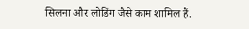सिलना और लोडिंग जैसे काम शामिल हैं.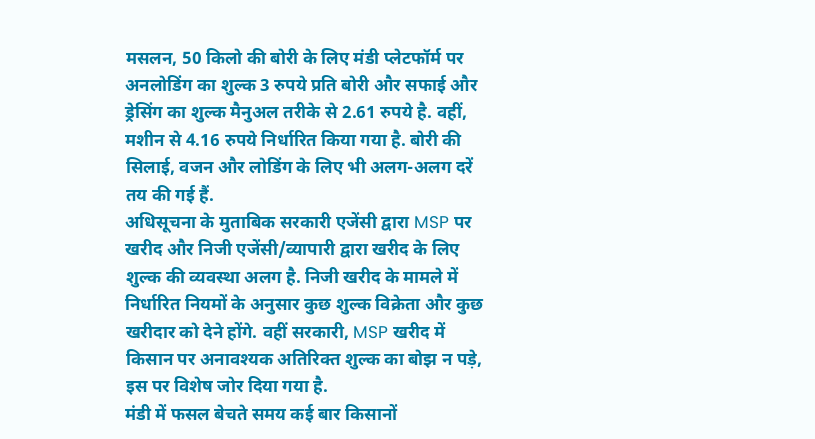मसलन, 50 किलो की बोरी के लिए मंडी प्लेटफॉर्म पर अनलोडिंग का शुल्क 3 रुपये प्रति बोरी और सफाई और ड्रेसिंग का शुल्क मैनुअल तरीके से 2.61 रुपये है. वहीं, मशीन से 4.16 रुपये निर्धारित किया गया है. बोरी की सिलाई, वजन और लोडिंग के लिए भी अलग-अलग दरें तय की गई हैं.
अधिसूचना के मुताबिक सरकारी एजेंसी द्वारा MSP पर खरीद और निजी एजेंसी/व्यापारी द्वारा खरीद के लिए शुल्क की व्यवस्था अलग है. निजी खरीद के मामले में निर्धारित नियमों के अनुसार कुछ शुल्क विक्रेता और कुछ खरीदार को देने होंगे. वहीं सरकारी, MSP खरीद में किसान पर अनावश्यक अतिरिक्त शुल्क का बोझ न पड़े, इस पर विशेष जोर दिया गया है.
मंडी में फसल बेचते समय कई बार किसानों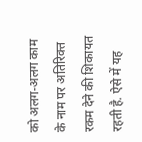को अलग-अलग काम के नाम पर अतिरिक्त रकम देने की शिकायत रहती है. ऐसे में यह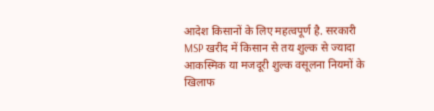आदेश किसानों के लिए महत्वपूर्ण है. सरकारी MSP खरीद में किसान से तय शुल्क से ज्यादा आकस्मिक या मजदूरी शुल्क वसूलना नियमों के खिलाफ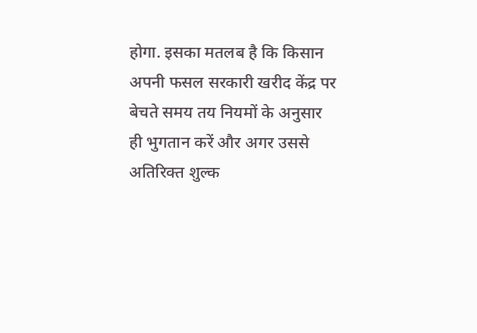होगा. इसका मतलब है कि किसान अपनी फसल सरकारी खरीद केंद्र पर बेचते समय तय नियमों के अनुसार ही भुगतान करें और अगर उससे अतिरिक्त शुल्क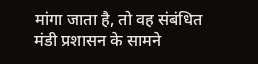मांगा जाता है, तो वह संबंधित मंडी प्रशासन के सामने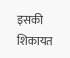इसकी शिकायत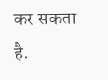कर सकता है.